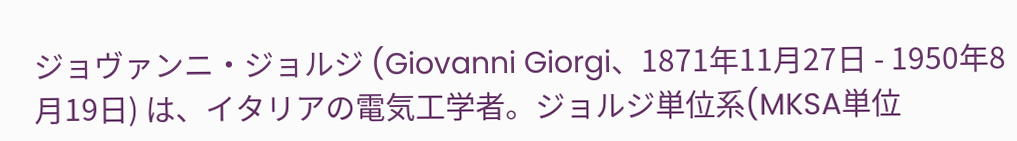ジョヴァンニ・ジョルジ (Giovanni Giorgi、1871年11月27日 - 1950年8月19日) は、イタリアの電気工学者。ジョルジ単位系(MKSA単位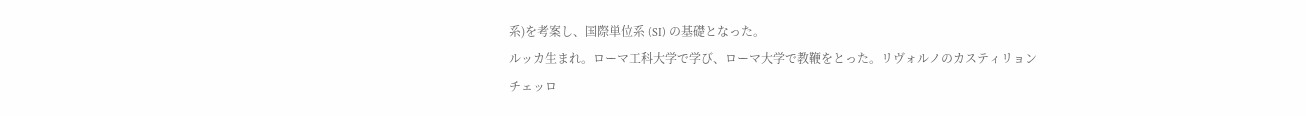系)を考案し、国際単位系 (SI) の基礎となった。
ルッカ生まれ。ローマ工科大学で学び、ローマ大学で教鞭をとった。リヴォルノのカスティリョンチェッロ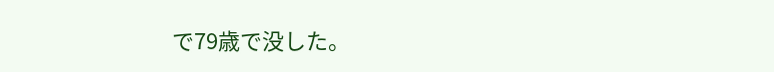で79歳で没した。